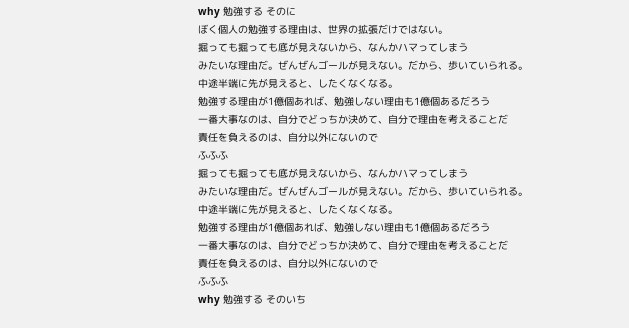why 勉強する そのに
ぼく個人の勉強する理由は、世界の拡張だけではない。
掘っても掘っても底が見えないから、なんかハマってしまう
みたいな理由だ。ぜんぜんゴールが見えない。だから、歩いていられる。
中途半端に先が見えると、したくなくなる。
勉強する理由が1億個あれば、勉強しない理由も1億個あるだろう
一番大事なのは、自分でどっちか決めて、自分で理由を考えることだ
責任を負えるのは、自分以外にないので
ふふふ
掘っても掘っても底が見えないから、なんかハマってしまう
みたいな理由だ。ぜんぜんゴールが見えない。だから、歩いていられる。
中途半端に先が見えると、したくなくなる。
勉強する理由が1億個あれば、勉強しない理由も1億個あるだろう
一番大事なのは、自分でどっちか決めて、自分で理由を考えることだ
責任を負えるのは、自分以外にないので
ふふふ
why 勉強する そのいち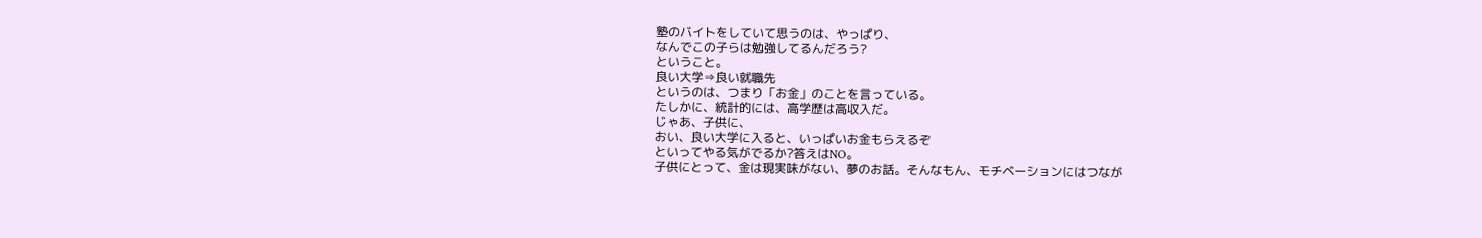塾のバイトをしていて思うのは、やっぱり、
なんでこの子らは勉強してるんだろう?
ということ。
良い大学⇒良い就職先
というのは、つまり「お金」のことを言っている。
たしかに、統計的には、高学歴は高収入だ。
じゃあ、子供に、
おい、良い大学に入ると、いっぱいお金もらえるぞ
といってやる気がでるか?答えはNO。
子供にとって、金は現実味がない、夢のお話。そんなもん、モチベーションにはつなが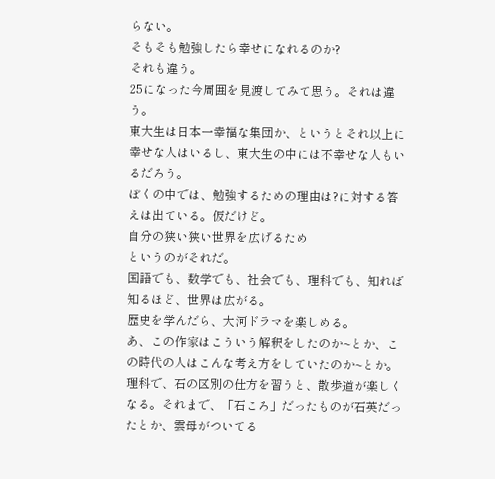らない。
そもそも勉強したら幸せになれるのか?
それも違う。
25になった今周囲を見渡してみて思う。それは違う。
東大生は日本一幸福な集団か、というとそれ以上に幸せな人はいるし、東大生の中には不幸せな人もいるだろう。
ぼくの中では、勉強するための理由は?に対する答えは出ている。仮だけど。
自分の狭い狭い世界を広げるため
というのがそれだ。
国語でも、数学でも、社会でも、理科でも、知れば知るほど、世界は広がる。
歴史を学んだら、大河ドラマを楽しめる。
あ、この作家はこういう解釈をしたのか~とか、この時代の人はこんな考え方をしていたのか~とか。
理科で、石の区別の仕方を習うと、散歩道が楽しくなる。それまで、「石ころ」だったものが石英だったとか、雲母がついてる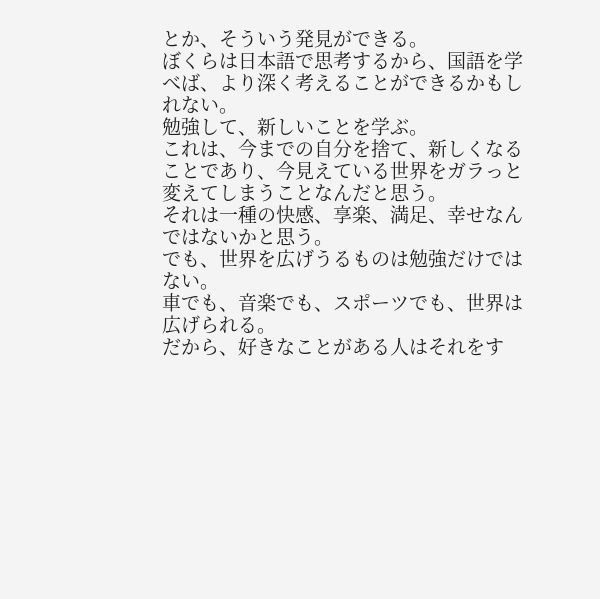とか、そういう発見ができる。
ぼくらは日本語で思考するから、国語を学べば、より深く考えることができるかもしれない。
勉強して、新しいことを学ぶ。
これは、今までの自分を捨て、新しくなることであり、今見えている世界をガラっと変えてしまうことなんだと思う。
それは一種の快感、享楽、満足、幸せなんではないかと思う。
でも、世界を広げうるものは勉強だけではない。
車でも、音楽でも、スポーツでも、世界は広げられる。
だから、好きなことがある人はそれをす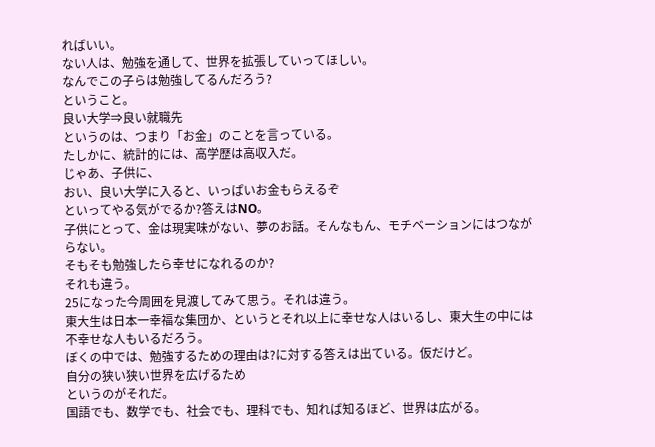ればいい。
ない人は、勉強を通して、世界を拡張していってほしい。
なんでこの子らは勉強してるんだろう?
ということ。
良い大学⇒良い就職先
というのは、つまり「お金」のことを言っている。
たしかに、統計的には、高学歴は高収入だ。
じゃあ、子供に、
おい、良い大学に入ると、いっぱいお金もらえるぞ
といってやる気がでるか?答えはNO。
子供にとって、金は現実味がない、夢のお話。そんなもん、モチベーションにはつながらない。
そもそも勉強したら幸せになれるのか?
それも違う。
25になった今周囲を見渡してみて思う。それは違う。
東大生は日本一幸福な集団か、というとそれ以上に幸せな人はいるし、東大生の中には不幸せな人もいるだろう。
ぼくの中では、勉強するための理由は?に対する答えは出ている。仮だけど。
自分の狭い狭い世界を広げるため
というのがそれだ。
国語でも、数学でも、社会でも、理科でも、知れば知るほど、世界は広がる。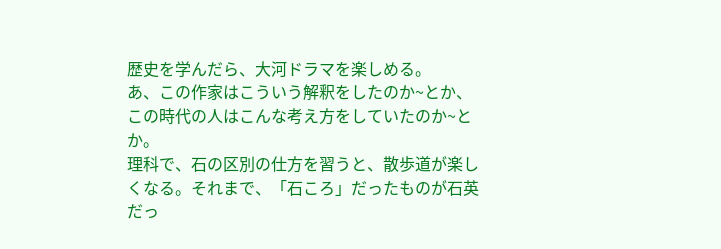歴史を学んだら、大河ドラマを楽しめる。
あ、この作家はこういう解釈をしたのか~とか、この時代の人はこんな考え方をしていたのか~とか。
理科で、石の区別の仕方を習うと、散歩道が楽しくなる。それまで、「石ころ」だったものが石英だっ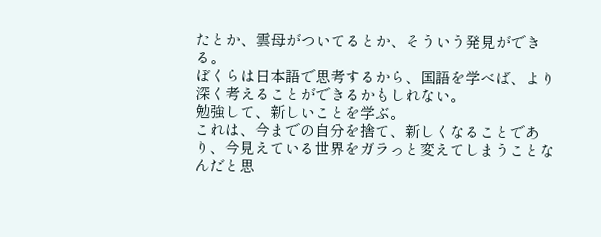たとか、雲母がついてるとか、そういう発見ができる。
ぼくらは日本語で思考するから、国語を学べば、より深く考えることができるかもしれない。
勉強して、新しいことを学ぶ。
これは、今までの自分を捨て、新しくなることであり、今見えている世界をガラっと変えてしまうことなんだと思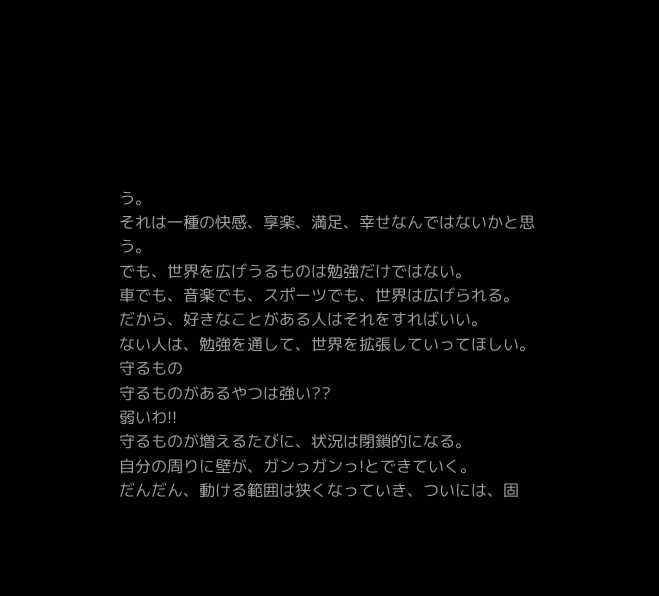う。
それは一種の快感、享楽、満足、幸せなんではないかと思う。
でも、世界を広げうるものは勉強だけではない。
車でも、音楽でも、スポーツでも、世界は広げられる。
だから、好きなことがある人はそれをすればいい。
ない人は、勉強を通して、世界を拡張していってほしい。
守るもの
守るものがあるやつは強い??
弱いわ!!
守るものが増えるたびに、状況は閉鎖的になる。
自分の周りに壁が、ガンっガンっ!とできていく。
だんだん、動ける範囲は狭くなっていき、ついには、固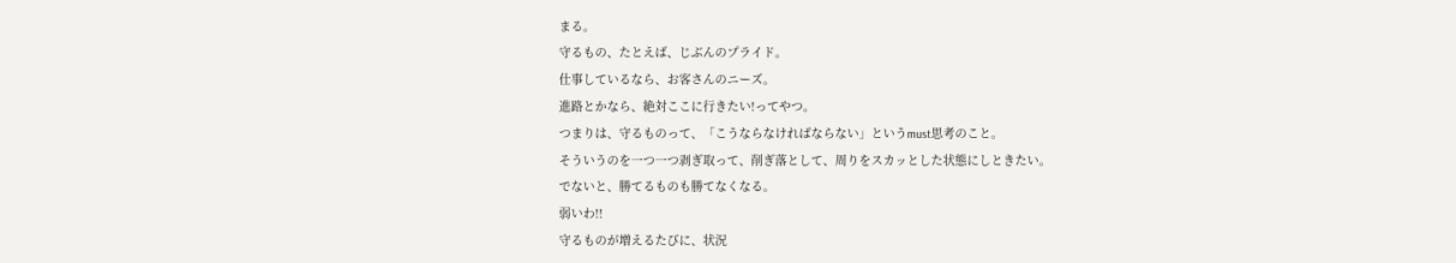まる。
守るもの、たとえば、じぶんのプライド。
仕事しているなら、お客さんのニーズ。
進路とかなら、絶対ここに行きたい!ってやつ。
つまりは、守るものって、「こうならなければならない」というmust思考のこと。
そういうのを一つ一つ剥ぎ取って、削ぎ落として、周りをスカッとした状態にしときたい。
でないと、勝てるものも勝てなくなる。
弱いわ!!
守るものが増えるたびに、状況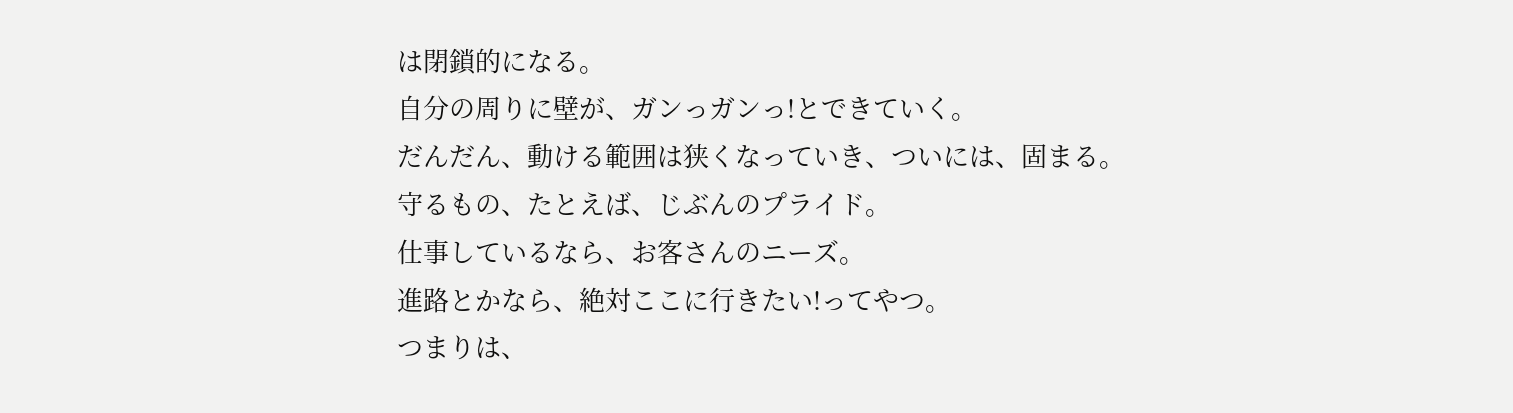は閉鎖的になる。
自分の周りに壁が、ガンっガンっ!とできていく。
だんだん、動ける範囲は狭くなっていき、ついには、固まる。
守るもの、たとえば、じぶんのプライド。
仕事しているなら、お客さんのニーズ。
進路とかなら、絶対ここに行きたい!ってやつ。
つまりは、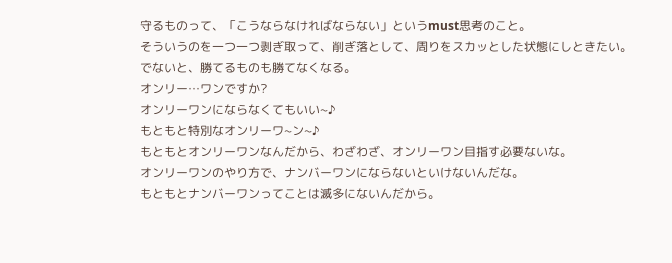守るものって、「こうならなければならない」というmust思考のこと。
そういうのを一つ一つ剥ぎ取って、削ぎ落として、周りをスカッとした状態にしときたい。
でないと、勝てるものも勝てなくなる。
オンリー…ワンですか?
オンリーワンにならなくてもいい~♪
もともと特別なオンリーワ~ン~♪
もともとオンリーワンなんだから、わざわざ、オンリーワン目指す必要ないな。
オンリーワンのやり方で、ナンバーワンにならないといけないんだな。
もともとナンバーワンってことは滅多にないんだから。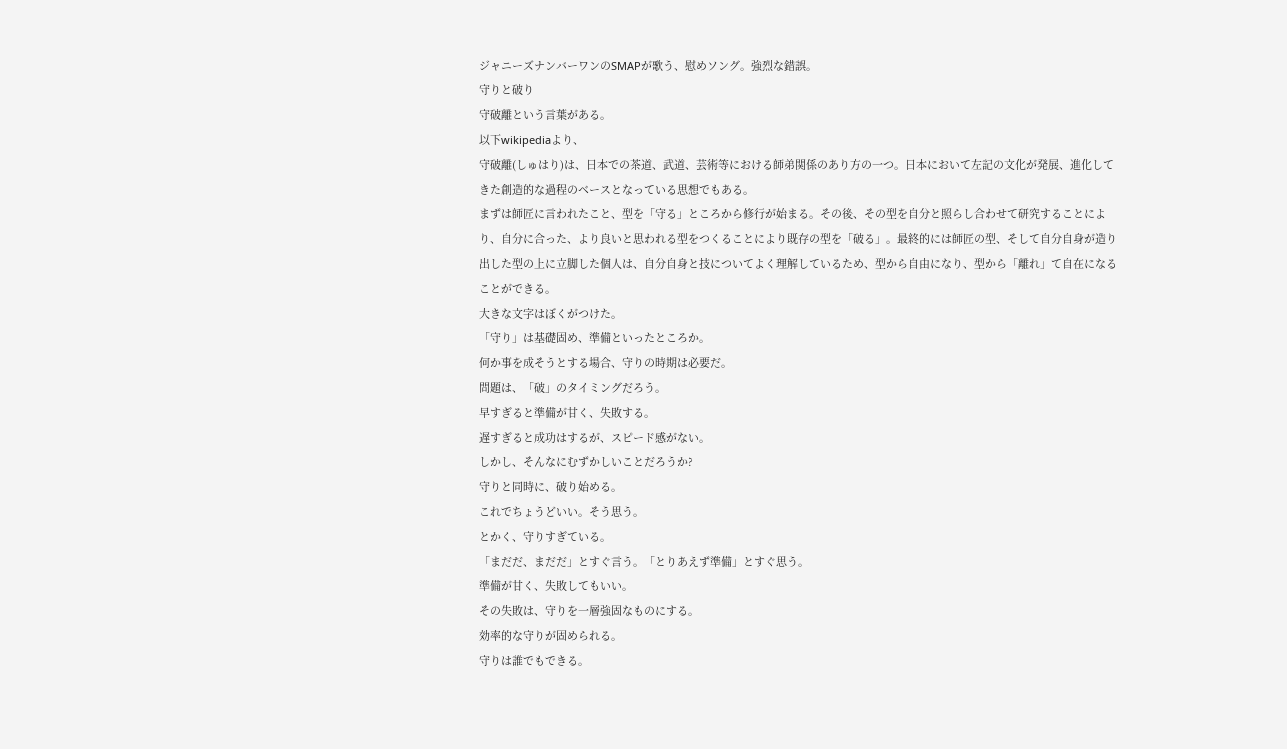ジャニーズナンバーワンのSMAPが歌う、慰めソング。強烈な錯誤。
守りと破り
守破離という言葉がある。
以下wikipediaより、
守破離(しゅはり)は、日本での茶道、武道、芸術等における師弟関係のあり方の一つ。日本において左記の文化が発展、進化してきた創造的な過程のベースとなっている思想でもある。
まずは師匠に言われたこと、型を「守る」ところから修行が始まる。その後、その型を自分と照らし合わせて研究することにより、自分に合った、より良いと思われる型をつくることにより既存の型を「破る」。最終的には師匠の型、そして自分自身が造り出した型の上に立脚した個人は、自分自身と技についてよく理解しているため、型から自由になり、型から「離れ」て自在になることができる。
大きな文字はぼくがつけた。
「守り」は基礎固め、準備といったところか。
何か事を成そうとする場合、守りの時期は必要だ。
問題は、「破」のタイミングだろう。
早すぎると準備が甘く、失敗する。
遅すぎると成功はするが、スピード感がない。
しかし、そんなにむずかしいことだろうか?
守りと同時に、破り始める。
これでちょうどいい。そう思う。
とかく、守りすぎている。
「まだだ、まだだ」とすぐ言う。「とりあえず準備」とすぐ思う。
準備が甘く、失敗してもいい。
その失敗は、守りを一層強固なものにする。
効率的な守りが固められる。
守りは誰でもできる。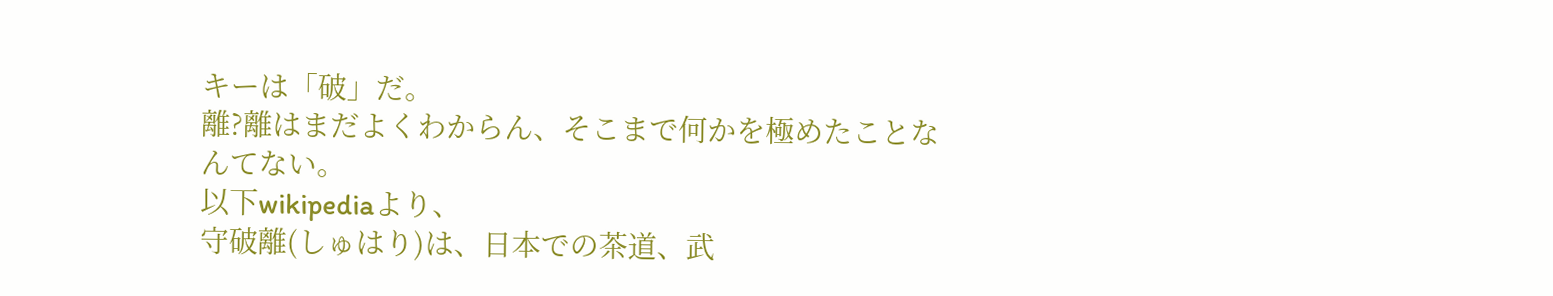キーは「破」だ。
離?離はまだよくわからん、そこまで何かを極めたことなんてない。
以下wikipediaより、
守破離(しゅはり)は、日本での茶道、武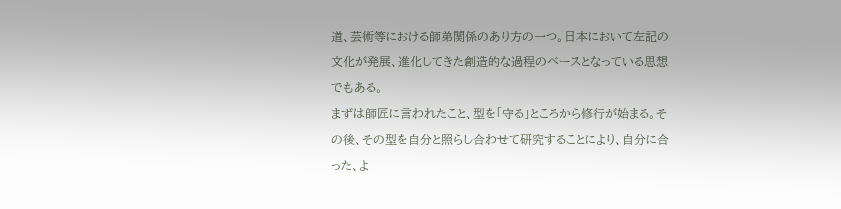道、芸術等における師弟関係のあり方の一つ。日本において左記の文化が発展、進化してきた創造的な過程のベースとなっている思想でもある。
まずは師匠に言われたこと、型を「守る」ところから修行が始まる。その後、その型を自分と照らし合わせて研究することにより、自分に合った、よ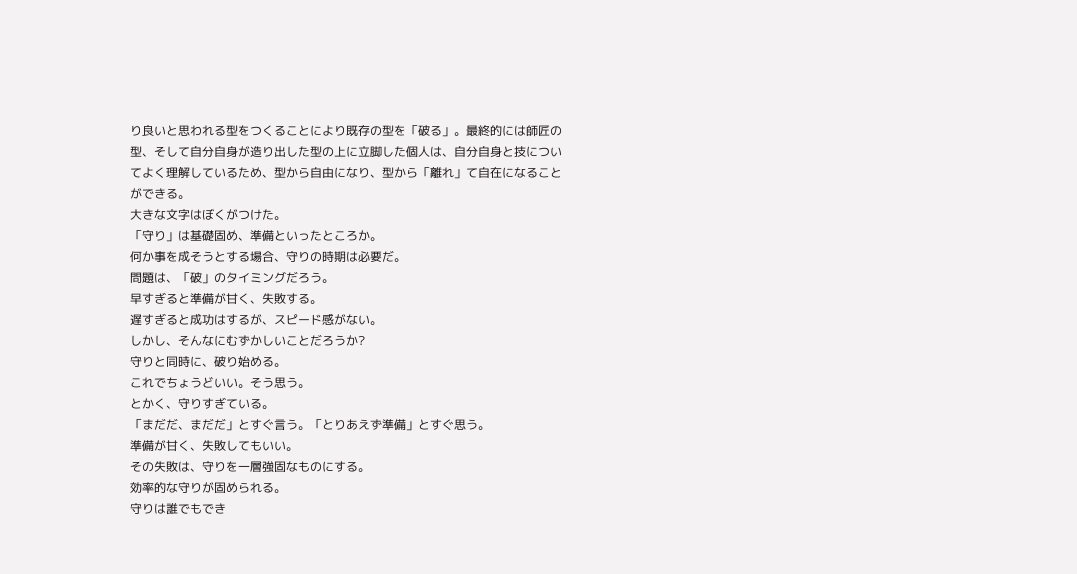り良いと思われる型をつくることにより既存の型を「破る」。最終的には師匠の型、そして自分自身が造り出した型の上に立脚した個人は、自分自身と技についてよく理解しているため、型から自由になり、型から「離れ」て自在になることができる。
大きな文字はぼくがつけた。
「守り」は基礎固め、準備といったところか。
何か事を成そうとする場合、守りの時期は必要だ。
問題は、「破」のタイミングだろう。
早すぎると準備が甘く、失敗する。
遅すぎると成功はするが、スピード感がない。
しかし、そんなにむずかしいことだろうか?
守りと同時に、破り始める。
これでちょうどいい。そう思う。
とかく、守りすぎている。
「まだだ、まだだ」とすぐ言う。「とりあえず準備」とすぐ思う。
準備が甘く、失敗してもいい。
その失敗は、守りを一層強固なものにする。
効率的な守りが固められる。
守りは誰でもでき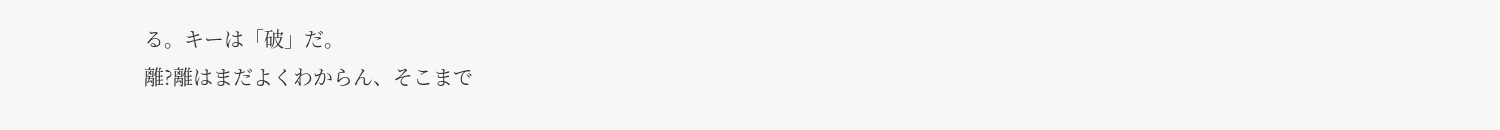る。キーは「破」だ。
離?離はまだよくわからん、そこまで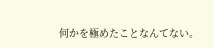何かを極めたことなんてない。